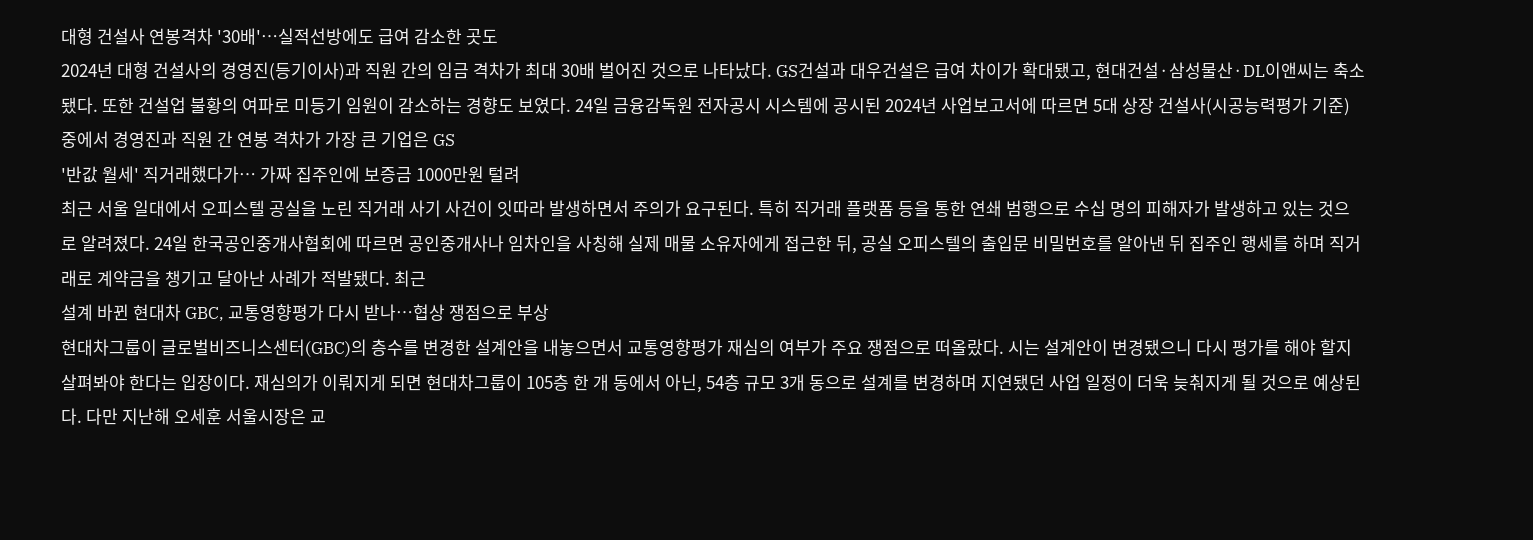대형 건설사 연봉격차 '30배'…실적선방에도 급여 감소한 곳도
2024년 대형 건설사의 경영진(등기이사)과 직원 간의 임금 격차가 최대 30배 벌어진 것으로 나타났다. GS건설과 대우건설은 급여 차이가 확대됐고, 현대건설·삼성물산·DL이앤씨는 축소됐다. 또한 건설업 불황의 여파로 미등기 임원이 감소하는 경향도 보였다. 24일 금융감독원 전자공시 시스템에 공시된 2024년 사업보고서에 따르면 5대 상장 건설사(시공능력평가 기준) 중에서 경영진과 직원 간 연봉 격차가 가장 큰 기업은 GS
'반값 월세' 직거래했다가… 가짜 집주인에 보증금 1000만원 털려
최근 서울 일대에서 오피스텔 공실을 노린 직거래 사기 사건이 잇따라 발생하면서 주의가 요구된다. 특히 직거래 플랫폼 등을 통한 연쇄 범행으로 수십 명의 피해자가 발생하고 있는 것으로 알려졌다. 24일 한국공인중개사협회에 따르면 공인중개사나 임차인을 사칭해 실제 매물 소유자에게 접근한 뒤, 공실 오피스텔의 출입문 비밀번호를 알아낸 뒤 집주인 행세를 하며 직거래로 계약금을 챙기고 달아난 사례가 적발됐다. 최근
설계 바뀐 현대차 GBC, 교통영향평가 다시 받나…협상 쟁점으로 부상
현대차그룹이 글로벌비즈니스센터(GBC)의 층수를 변경한 설계안을 내놓으면서 교통영향평가 재심의 여부가 주요 쟁점으로 떠올랐다. 시는 설계안이 변경됐으니 다시 평가를 해야 할지 살펴봐야 한다는 입장이다. 재심의가 이뤄지게 되면 현대차그룹이 105층 한 개 동에서 아닌, 54층 규모 3개 동으로 설계를 변경하며 지연됐던 사업 일정이 더욱 늦춰지게 될 것으로 예상된다. 다만 지난해 오세훈 서울시장은 교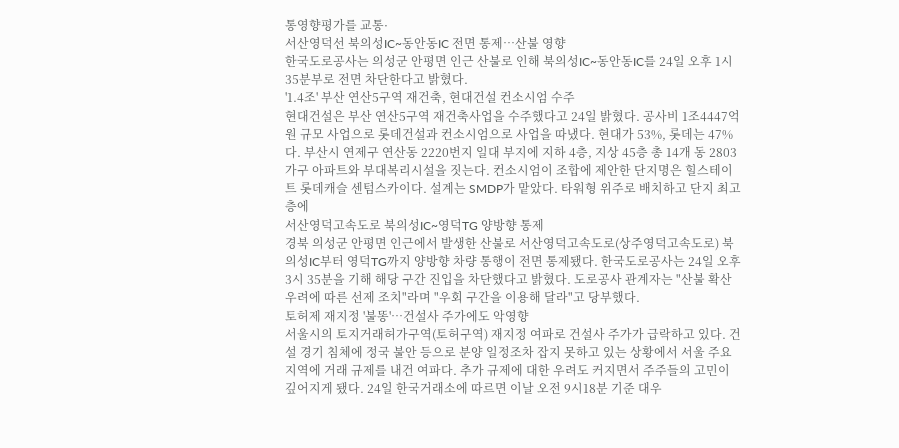통영향평가를 교통·
서산영덕선 북의성IC~동안동IC 전면 통제…산불 영향
한국도로공사는 의성군 안평면 인근 산불로 인해 북의성IC~동안동IC를 24일 오후 1시 35분부로 전면 차단한다고 밝혔다.
'1.4조' 부산 연산5구역 재건축, 현대건설 컨소시엄 수주
현대건설은 부산 연산5구역 재건축사업을 수주했다고 24일 밝혔다. 공사비 1조4447억원 규모 사업으로 롯데건설과 컨소시엄으로 사업을 따냈다. 현대가 53%, 롯데는 47%다. 부산시 연제구 연산동 2220번지 일대 부지에 지하 4층, 지상 45층 총 14개 동 2803가구 아파트와 부대복리시설을 짓는다. 컨소시엄이 조합에 제안한 단지명은 힐스테이트 롯데캐슬 센텀스카이다. 설계는 SMDP가 맡았다. 타워형 위주로 배치하고 단지 최고층에
서산영덕고속도로 북의성IC~영덕TG 양방향 통제
경북 의성군 안평면 인근에서 발생한 산불로 서산영덕고속도로(상주영덕고속도로) 북의성IC부터 영덕TG까지 양방향 차량 통행이 전면 통제됐다. 한국도로공사는 24일 오후 3시 35분을 기해 해당 구간 진입을 차단했다고 밝혔다. 도로공사 관계자는 "산불 확산 우려에 따른 선제 조치"라며 "우회 구간을 이용해 달라"고 당부했다.
토허제 재지정 '불똥'…건설사 주가에도 악영향
서울시의 토지거래허가구역(토허구역) 재지정 여파로 건설사 주가가 급락하고 있다. 건설 경기 침체에 정국 불안 등으로 분양 일정조차 잡지 못하고 있는 상황에서 서울 주요 지역에 거래 규제를 내건 여파다. 추가 규제에 대한 우려도 커지면서 주주들의 고민이 깊어지게 됐다. 24일 한국거래소에 따르면 이날 오전 9시18분 기준 대우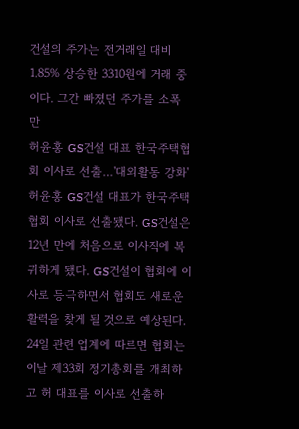건설의 주가는 전거래일 대비 1.85% 상승한 3310원에 거래 중이다. 그간 빠졌던 주가를 소폭 만
허윤홍 GS건설 대표 한국주택협회 이사로 선출…'대외활동 강화'
허윤홍 GS건설 대표가 한국주택협회 이사로 선출됐다. GS건설은 12년 만에 처음으로 이사직에 복귀하게 됐다. GS건설이 협회에 이사로 등극하면서 협회도 새로운 활력을 찾게 될 것으로 예상된다. 24일 관련 업계에 따르면 협회는 이날 제33회 정기총회를 개최하고 허 대표를 이사로 선출하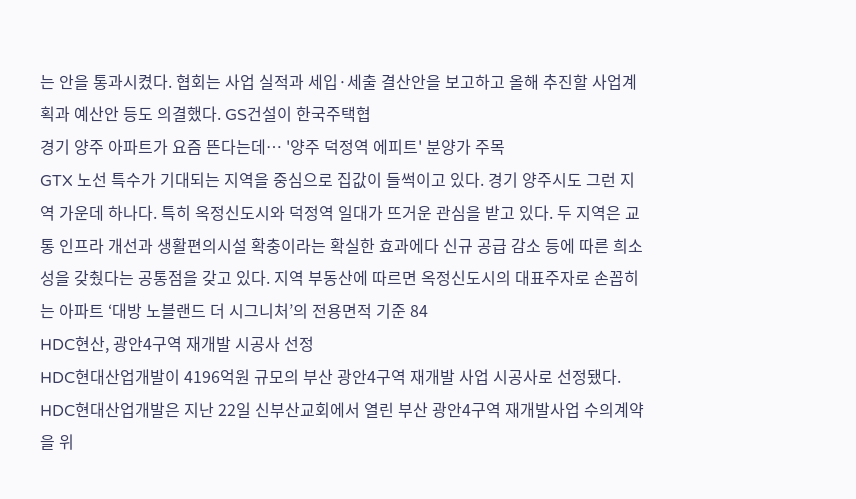는 안을 통과시켰다. 협회는 사업 실적과 세입·세출 결산안을 보고하고 올해 추진할 사업계획과 예산안 등도 의결했다. GS건설이 한국주택협
경기 양주 아파트가 요즘 뜬다는데… '양주 덕정역 에피트' 분양가 주목
GTX 노선 특수가 기대되는 지역을 중심으로 집값이 들썩이고 있다. 경기 양주시도 그런 지역 가운데 하나다. 특히 옥정신도시와 덕정역 일대가 뜨거운 관심을 받고 있다. 두 지역은 교통 인프라 개선과 생활편의시설 확충이라는 확실한 효과에다 신규 공급 감소 등에 따른 희소성을 갖췄다는 공통점을 갖고 있다. 지역 부동산에 따르면 옥정신도시의 대표주자로 손꼽히는 아파트 ‘대방 노블랜드 더 시그니처’의 전용면적 기준 84
HDC현산, 광안4구역 재개발 시공사 선정
HDC현대산업개발이 4196억원 규모의 부산 광안4구역 재개발 사업 시공사로 선정됐다. HDC현대산업개발은 지난 22일 신부산교회에서 열린 부산 광안4구역 재개발사업 수의계약을 위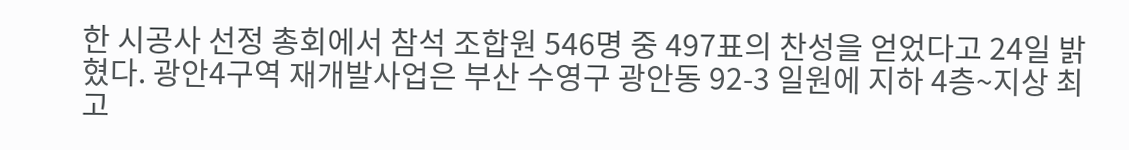한 시공사 선정 총회에서 참석 조합원 546명 중 497표의 찬성을 얻었다고 24일 밝혔다. 광안4구역 재개발사업은 부산 수영구 광안동 92-3 일원에 지하 4층~지상 최고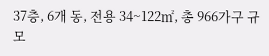37층, 6개 동, 전용 34~122㎡, 총 966가구 규모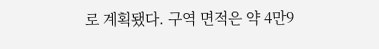로 계획됐다. 구역 면적은 약 4만9